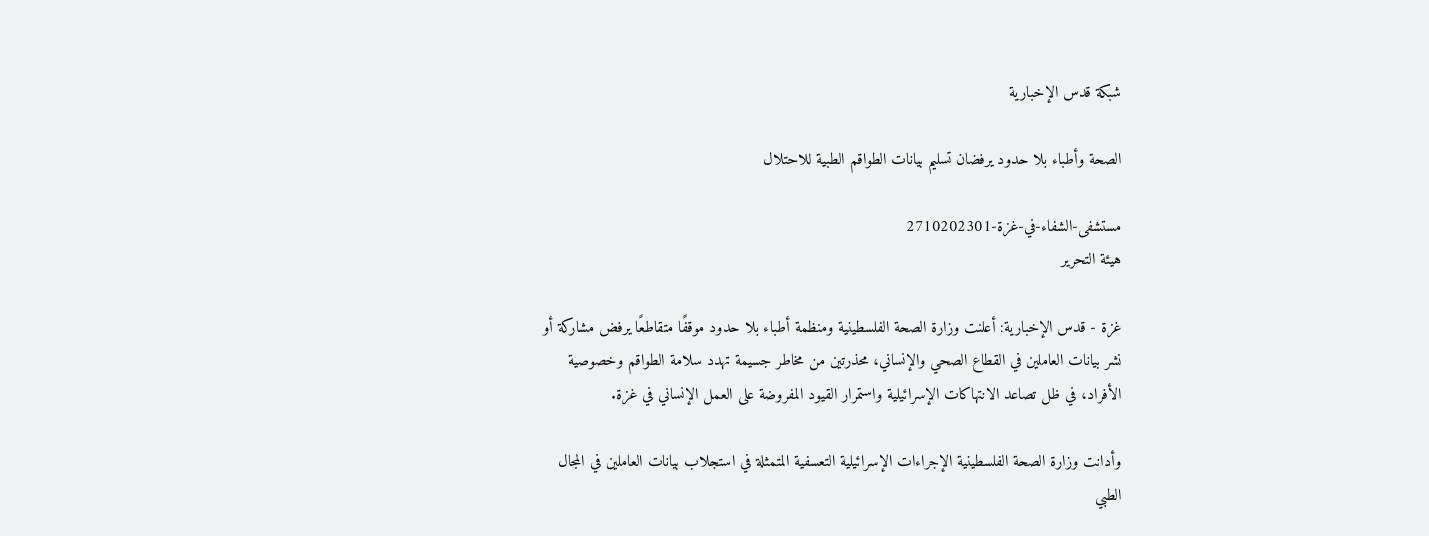شبكة قدس الإخبارية

الصحة وأطباء بلا حدود يرفضان تسليم بيانات الطواقم الطبية للاحتلال

مستشفى-الشفاء-في-غزة-2710202301
هيئة التحرير

غزة - قدس الإخبارية: أعلنت وزارة الصحة الفلسطينية ومنظمة أطباء بلا حدود موقفًا متقاطعًا يرفض مشاركة أو نشر بيانات العاملين في القطاع الصحي والإنساني، محذرتين من مخاطر جسيمة تهدد سلامة الطواقم وخصوصية الأفراد، في ظل تصاعد الانتهاكات الإسرائيلية واستمرار القيود المفروضة على العمل الإنساني في غزة.

وأدانت وزارة الصحة الفلسطينية الإجراءات الإسرائيلية التعسفية المتمثلة في استجلاب بيانات العاملين في المجال الطبي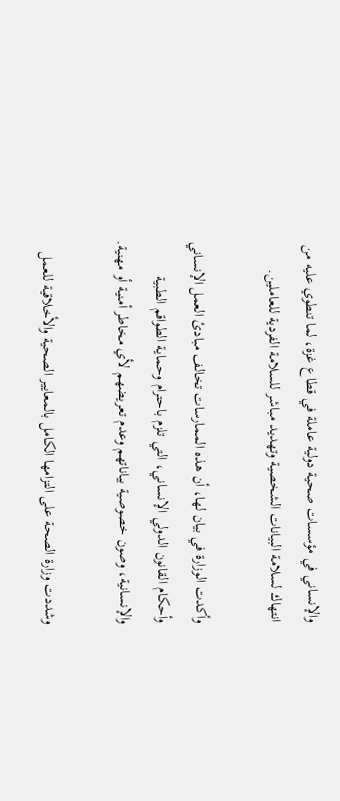والإنساني في مؤسسات صحية دولية عاملة في قطاع غزة، لما تنطوي عليه من انتهاك لسلامة البيانات الشخصية وتهديد مباشر للسلامة الفردية للعاملين.

وأكدت الوزارة في بيان لها، أن هذه الممارسات تخالف مبادئ العمل الإنساني وأحكام القانون الدولي الإنساني، التي تلزم باحترام وحماية الطواقم الطبية والإنسانية، وصون خصوصية بياناتهم وعدم تعريضهم لأي مخاطر أمنية أو مهنية.

وشددت وزارة الصحة على التزامها الكامل بالمعايير الصحية والأخلاقية للعمل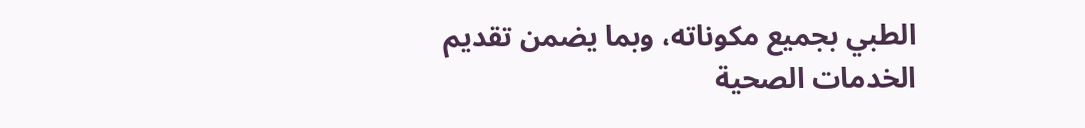الطبي بجميع مكوناته، وبما يضمن تقديم الخدمات الصحية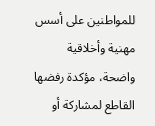للمواطنين على أسس مهنية وأخلاقية واضحة، مؤكدة رفضها القاطع لمشاركة أو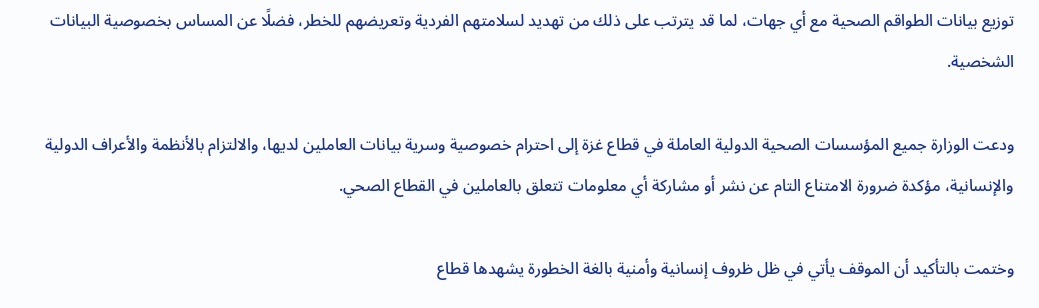توزيع بيانات الطواقم الصحية مع أي جهات، لما قد يترتب على ذلك من تهديد لسلامتهم الفردية وتعريضهم للخطر، فضلًا عن المساس بخصوصية البيانات الشخصية.

ودعت الوزارة جميع المؤسسات الصحية الدولية العاملة في قطاع غزة إلى احترام خصوصية وسرية بيانات العاملين لديها، والالتزام بالأنظمة والأعراف الدولية والإنسانية، مؤكدة ضرورة الامتناع التام عن نشر أو مشاركة أي معلومات تتعلق بالعاملين في القطاع الصحي.

وختمت بالتأكيد أن الموقف يأتي في ظل ظروف إنسانية وأمنية بالغة الخطورة يشهدها قطاع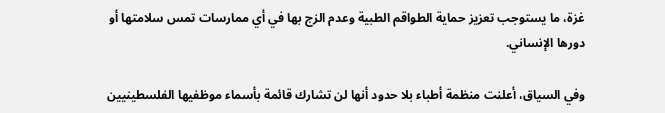غزة، ما يستوجب تعزيز حماية الطواقم الطبية وعدم الزج بها في أي ممارسات تمس سلامتها أو دورها الإنساني.

وفي السياق، أعلنت منظمة أطباء بلا حدود أنها لن تشارك قائمة بأسماء موظفيها الفلسطينيين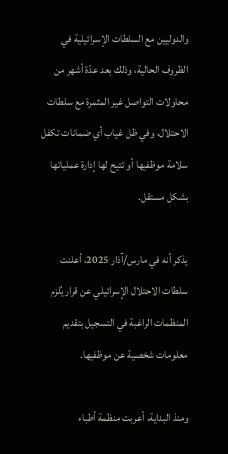والدوليين مع السلطات الإسرائيلية في الظروف الحالية، وذلك بعد عدّة أشهر من محاولات التواصل غير المثمرة مع سلطات الاحتلال، وفي ظل غياب أي ضمانات تكفل سلامة موظفيها أو تتيح لها إدارة عملياتها بشكل مستقل.

يذكر أنه في مارس/آذار 2025، أعلنت سلطات الاحتلال الإسرائيلي عن قرار يُلزم المنظمات الراغبة في التسجيل بتقديم معلومات شخصية عن موظفيها.

ومنذ البداية، أعربت منظمة أطباء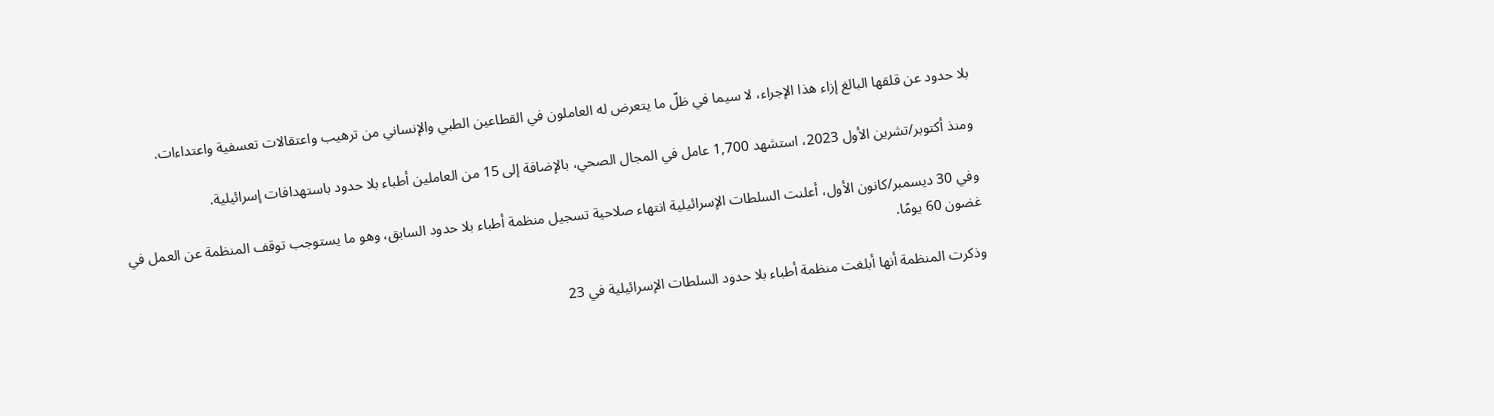بلا حدود عن قلقها البالغ إزاء هذا الإجراء، لا سيما في ظلّ ما يتعرض له العاملون في القطاعين الطبي والإنساني من ترهيب واعتقالات تعسفية واعتداءات.

ومنذ أكتوبر/تشرين الأول 2023، استشهد 1,700 عامل في المجال الصحي، بالإضافة إلى 15 من العاملين أطباء بلا حدود باستهدافات إسرائيلية.

وفي 30 ديسمبر/كانون الأول، أعلنت السلطات الإسرائيلية انتهاء صلاحية تسجيل منظمة أطباء بلا حدود السابق، وهو ما يستوجب توقف المنظمة عن العمل في غضون 60 يومًا.

وذكرت المنظمة أنها أبلغت منظمة أطباء بلا حدود السلطات الإسرائيلية في 23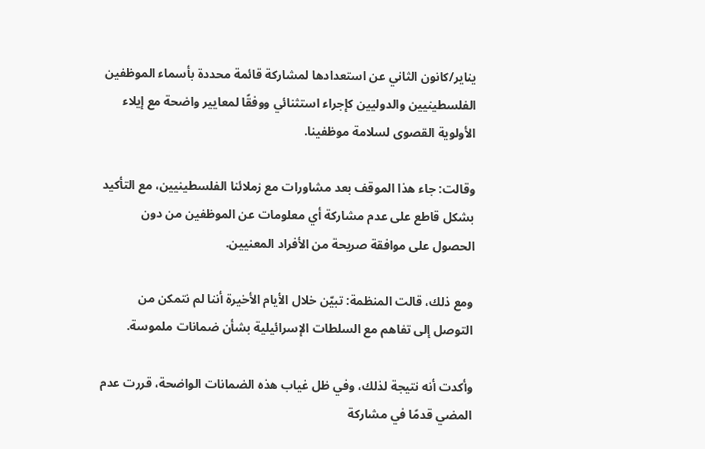يناير/كانون الثاني عن استعدادها لمشاركة قائمة محددة بأسماء الموظفين الفلسطينيين والدوليين كإجراء استثنائي ووفقًا لمعايير واضحة مع إيلاء الأولوية القصوى لسلامة موظفينا.

وقالت: جاء هذا الموقف بعد مشاورات مع زملائنا الفلسطينيين، مع التأكيد بشكل قاطع على عدم مشاركة أي معلومات عن الموظفين من دون الحصول على موافقة صريحة من الأفراد المعنيين.

ومع ذلك، قالت المنظمة: تبيّن خلال الأيام الأخيرة أننا لم نتمكن من التوصل إلى تفاهم مع السلطات الإسرائيلية بشأن ضمانات ملموسة.

وأكدت أنه نتيجة لذلك، وفي ظل غياب هذه الضمانات الواضحة، قررت عدم المضي قدمًا في مشاركة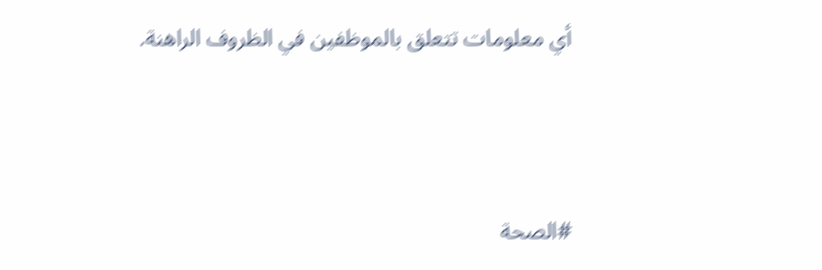أي معلومات تتعلق بالموظفين في الظروف الراهنة.





#الصحة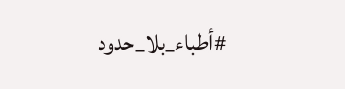#أطباء_بلا_حدود